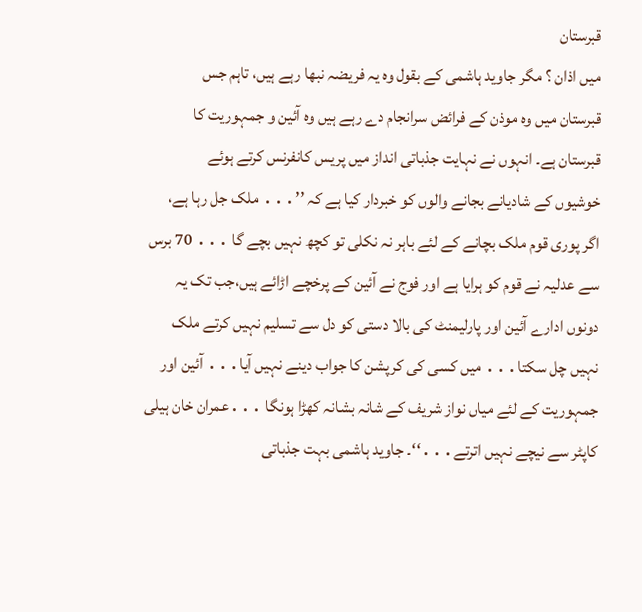قبرستان
میں اذان ؟ مگر جاوید ہاشمی کے بقول وہ یہ فریضہ نبھا رہے ہیں، تاہم جس
قبرستان میں وہ موذن کے فرائض سرانجام دے رہے ہیں وہ آئین و جمہوریت کا
قبرستان ہے۔ انہوں نے نہایت جذباتی انداز میں پریس کانفرنس کرتے ہوئے
خوشیوں کے شادیانے بجانے والوں کو خبردار کیا ہے کہ ’’․․․ ملک جل رہا ہے،
اگر پوری قوم ملک بچانے کے لئے باہر نہ نکلی تو کچھ نہیں بچے گا ․․․ 70 برس
سے عدلیہ نے قوم کو ہرایا ہے اور فوج نے آئین کے پرخچے اڑائے ہیں،جب تک یہ
دونوں ادارے آئین اور پارلیمنٹ کی بالا دستی کو دل سے تسلیم نہیں کرتے ملک
نہیں چل سکتا․․․ میں کسی کی کرپشن کا جواب دینے نہیں آیا․․․ آئین اور
جمہوریت کے لئے میاں نواز شریف کے شانہ بشانہ کھڑا ہونگا ․․․عمران خان ہیلی
کاپٹر سے نیچے نہیں اترتے․․․‘‘۔ جاوید ہاشمی بہت جذباتی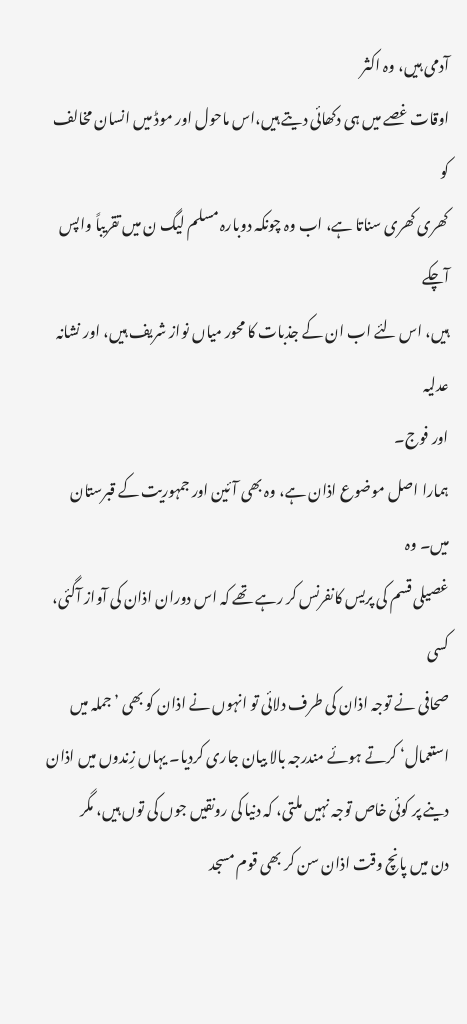آدمی ہیں، وہ اکثر
اوقات غصے میں ہی دکھائی دیتے ہیں،اس ماحول اور موڈ میں انسان مخالف کو
کھری کھری سناتا ہے، اب وہ چونکہ دوبارہ مسلم لیگ ن میں تقریباً واپس آچکے
ہیں، اس لئے اب ان کے جذبات کا محور میاں نواز شریف ہیں، اور نشانہ عدلیہ
اور فوج۔
ہمارا اصل موضوع اذان ہے، وہ بھی آئین اور جمہوریت کے قبرستان میں۔ وہ
غصیلی قسم کی پریس کانفرنس کر رہے تھے کہ اس دوران اذان کی آواز آگئی، کسی
صحافی نے توجہ اذان کی طرف دلائی تو انہوں نے اذان کو بھی ’جملہ میں
استعمال‘ کرتے ہوئے مندرجہ بالا بیان جاری کردیا۔ یہاں زِندوں میں اذان
دینے پر کوئی خاص توجہ نہیں ملتی، کہ دنیا کی رونقیں جوں کی توں ہیں، مگر
دن میں پانچ وقت اذان سن کر بھی قوم مسجد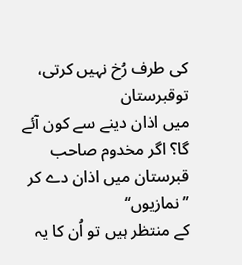کی طرف رُخ نہیں کرتی، توقبرستان
میں اذان دینے سے کون آئے گا؟ اگر مخدوم صاحب قبرستان میں اذان دے کر ’’نمازیوں‘‘
کے منتظر ہیں تو اُن کا یہ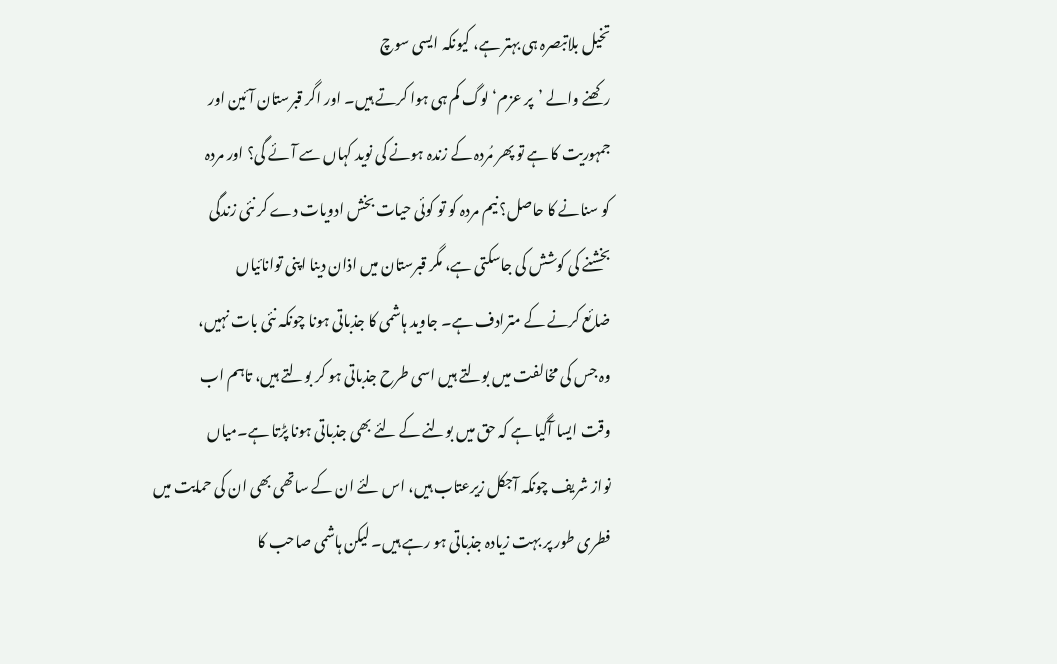تخیل بلاتبصرہ ہی بہتر ہے، کیونکہ ایسی سوچ
رکھنے والے ’پر عزم‘ لوگ کم ہی ہوا کرتے ہیں۔ اور اگر قبرستان آئین اور
جمہوریت کا ہے تو پھر مُردہ کے زندہ ہونے کی نوید کہاں سے آئے گی؟ اور مردہ
کو سنانے کا حاصل؟ نیم مردہ کو تو کوئی حیات بخش ادویات دے کر نئی زندگی
بخشنے کی کوشش کی جاسکتی ہے، مگر قبرستان میں اذان دینا اپنی توانائیاں
ضائع کرنے کے مترادف ہے۔ جاوید ہاشمی کا جذباتی ہونا چونکہ نئی بات نہیں،
وہ جس کی مخالفت میں بولتے ہیں اسی طرح جذباتی ہو کر بولتے ہیں، تاہم اب
وقت ایسا آگیا ہے کہ حق میں بولنے کے لئے بھی جذباتی ہونا پڑتا ہے۔میاں
نواز شریف چونکہ آجکل زیرعتاب ہیں، اس لئے ان کے ساتھی بھی ان کی حمایت میں
فطری طور پر بہت زیادہ جذباتی ہو رہے ہیں۔ لیکن ہاشمی صاحب کا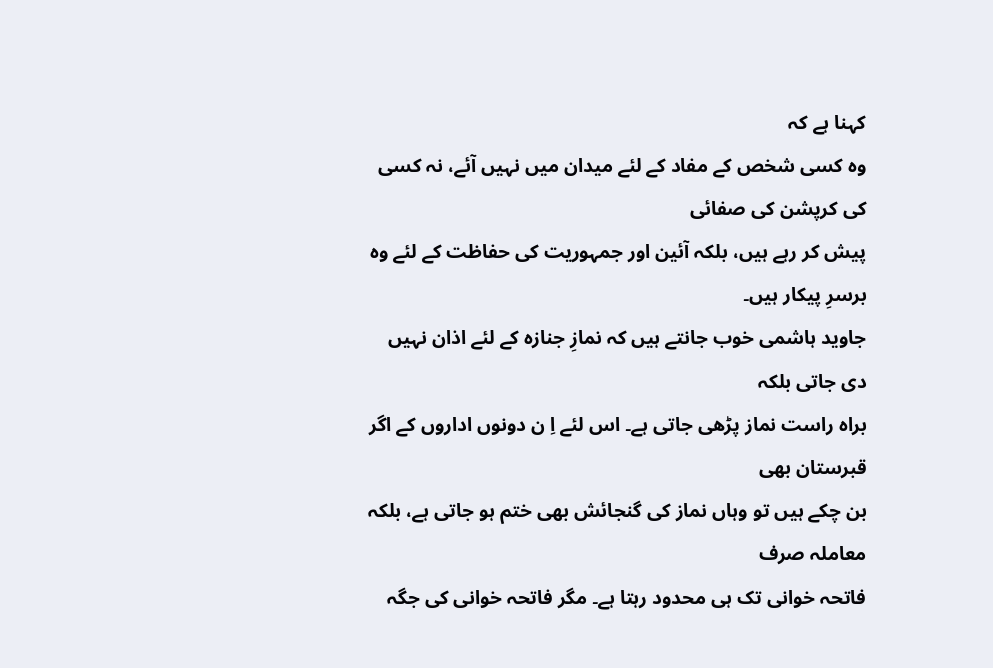کہنا ہے کہ
وہ کسی شخص کے مفاد کے لئے میدان میں نہیں آئے، نہ کسی کی کرپشن کی صفائی
پیش کر رہے ہیں، بلکہ آئین اور جمہوریت کی حفاظت کے لئے وہ برسرِ پیکار ہیں۔
جاوید ہاشمی خوب جانتے ہیں کہ نمازِ جنازہ کے لئے اذان نہیں دی جاتی بلکہ
براہ راست نماز پڑھی جاتی ہے۔ اس لئے اِ ن دونوں اداروں کے اگر قبرستان بھی
بن چکے ہیں تو وہاں نماز کی گنجائش بھی ختم ہو جاتی ہے، بلکہ معاملہ صرف
فاتحہ خوانی تک ہی محدود رہتا ہے۔ مگر فاتحہ خوانی کی جگہ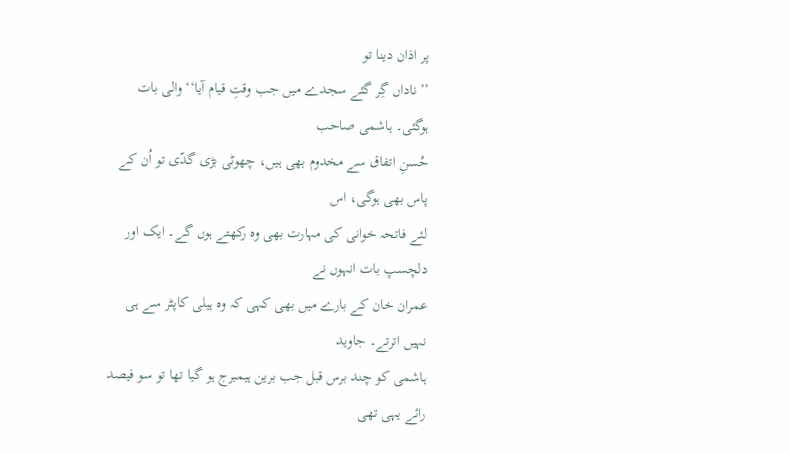پر اذان دینا تو
’’ناداں گِر گئے سجدے میں جب وقتِ قیام آیا‘‘ والی بات ہوگئی۔ ہاشمی صاحب
حُسنِ اتفاق سے مخدوم بھی ہیں، چھوٹی بڑی گدّی تو اُن کے پاس بھی ہوگی، اس
لئے فاتحہ خوانی کی مہارت بھی وہ رکھتے ہوں گے۔ ایک اور دلچسپ بات انہوں نے
عمران خان کے بارے میں بھی کہی کہ وہ ہیلی کاپٹر سے ہی نہیں اترتے۔ جاوید
ہاشمی کو چند برس قبل جب برین ہیمبرج ہو گیا تھا تو سو فیصد رائے یہی تھی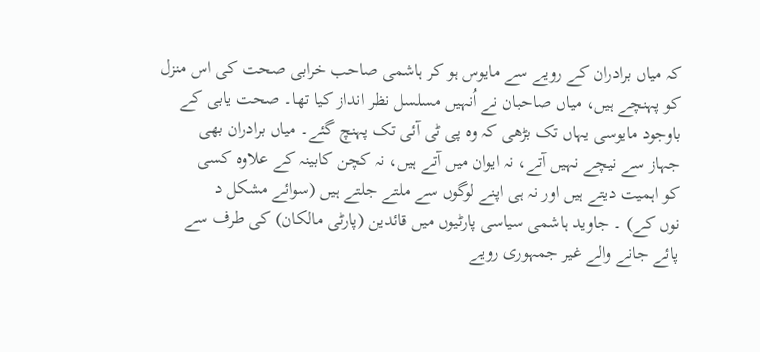کہ میاں برادران کے رویے سے مایوس ہو کر ہاشمی صاحب خرابی صحت کی اس منزل
کو پہنچے ہیں، میاں صاحبان نے اُنہیں مسلسل نظر انداز کیا تھا۔ صحت یابی کے
باوجود مایوسی یہاں تک بڑھی کہ وہ پی ٹی آئی تک پہنچ گئے۔ میاں برادران بھی
جہاز سے نیچے نہیں آتے، نہ ایوان میں آتے ہیں، نہ کچن کابینہ کے علاوہ کسی
کو اہمیت دیتے ہیں اور نہ ہی اپنے لوگوں سے ملتے جلتے ہیں (سوائے مشکل د
نوں کے) ۔ جاوید ہاشمی سیاسی پارٹیوں میں قائدین (پارٹی مالکان) کی طرف سے
پائے جانے والے غیر جمہوری رویے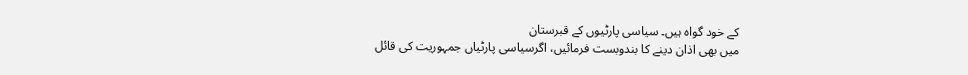کے خود گواہ ہیں۔ سیاسی پارٹیوں کے قبرستان
میں بھی اذان دینے کا بندوبست فرمائیں، اگرسیاسی پارٹیاں جمہوریت کی قائل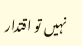نہیں تو اقتدار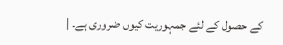کے حصول کے لئے جمہوریت کیوں ضروری ہے۔ |